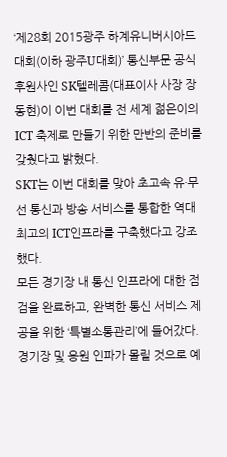‘제28회 2015광주 하계유니버시아드 대회(이하 광주U대회)’ 통신부문 공식 후원사인 SK텔레콤(대표이사 사장 장동현)이 이번 대회를 전 세계 젊은이의 ICT 축제로 만들기 위한 만반의 준비를 갖췄다고 밝혔다.
SKT는 이번 대회를 맞아 초고속 유·무선 통신과 방송 서비스를 통합한 역대최고의 ICT인프라를 구축했다고 강조했다.
모든 경기장 내 통신 인프라에 대한 점검을 완료하고, 완벽한 통신 서비스 제공을 위한 ‘특별소통관리’에 들어갔다. 경기장 및 응원 인파가 몰릴 것으로 예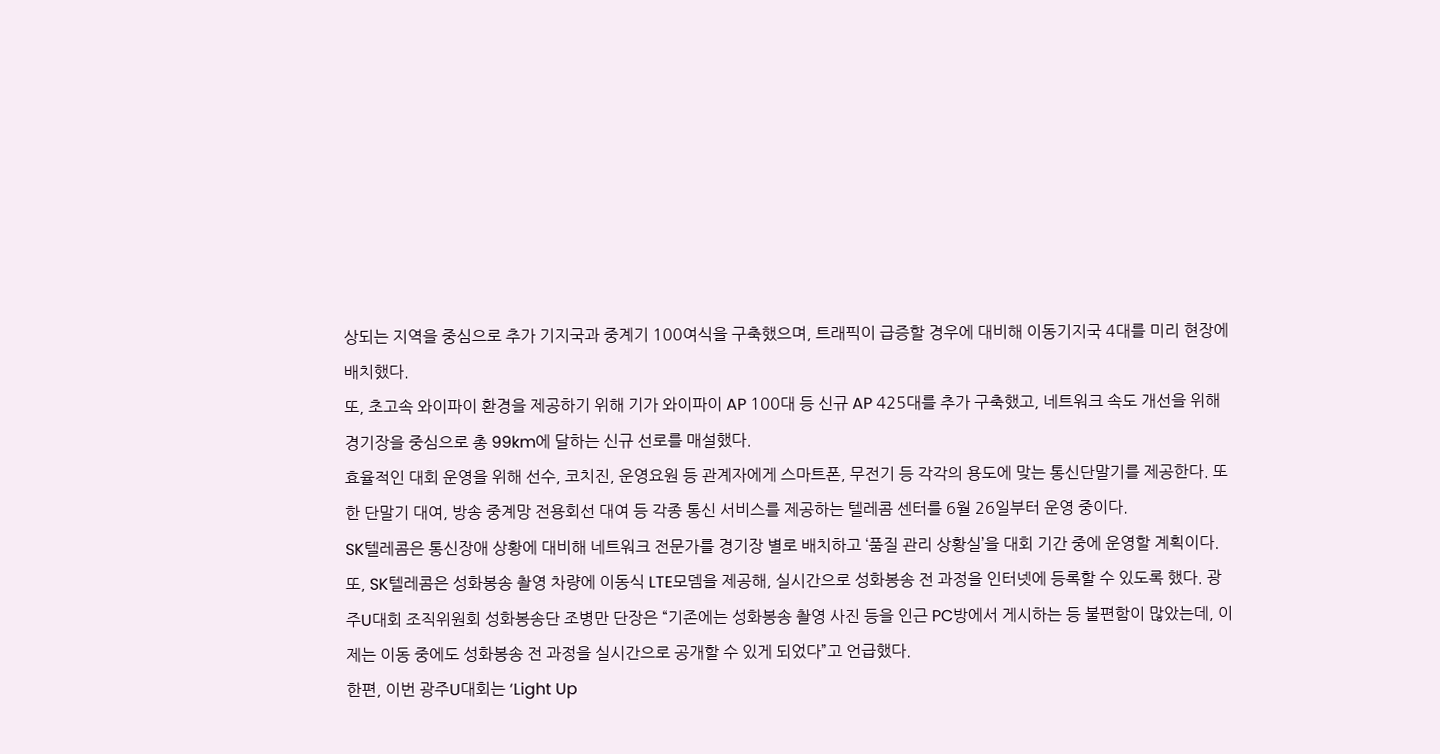상되는 지역을 중심으로 추가 기지국과 중계기 100여식을 구축했으며, 트래픽이 급증할 경우에 대비해 이동기지국 4대를 미리 현장에 배치했다.
또, 초고속 와이파이 환경을 제공하기 위해 기가 와이파이 AP 100대 등 신규 AP 425대를 추가 구축했고, 네트워크 속도 개선을 위해 경기장을 중심으로 총 99km에 달하는 신규 선로를 매설했다.
효율적인 대회 운영을 위해 선수, 코치진, 운영요원 등 관계자에게 스마트폰, 무전기 등 각각의 용도에 맞는 통신단말기를 제공한다. 또한 단말기 대여, 방송 중계망 전용회선 대여 등 각종 통신 서비스를 제공하는 텔레콤 센터를 6월 26일부터 운영 중이다.
SK텔레콤은 통신장애 상황에 대비해 네트워크 전문가를 경기장 별로 배치하고 ‘품질 관리 상황실’을 대회 기간 중에 운영할 계획이다.
또, SK텔레콤은 성화봉송 촬영 차량에 이동식 LTE모뎀을 제공해, 실시간으로 성화봉송 전 과정을 인터넷에 등록할 수 있도록 했다. 광주U대회 조직위원회 성화봉송단 조병만 단장은 “기존에는 성화봉송 촬영 사진 등을 인근 PC방에서 게시하는 등 불편함이 많았는데, 이제는 이동 중에도 성화봉송 전 과정을 실시간으로 공개할 수 있게 되었다”고 언급했다.
한편, 이번 광주U대회는 ‘Light Up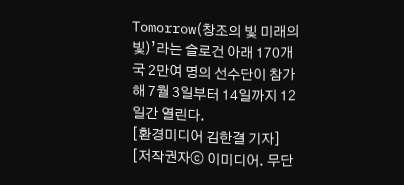Tomorrow(창조의 빛 미래의 빛)’라는 슬로건 아래 170개국 2만여 명의 선수단이 참가해 7월 3일부터 14일까지 12일간 열린다.
[환경미디어 김한결 기자]
[저작권자ⓒ 이미디어. 무단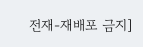전재-재배포 금지]